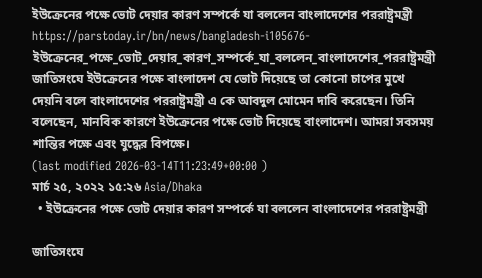ইউক্রেনের পক্ষে ভোট দেয়ার কারণ সম্পর্কে যা বললেন বাংলাদেশের পররাষ্ট্রমন্ত্রী
https://parstoday.ir/bn/news/bangladesh-i105676-ইউক্রেনের_পক্ষে_ভোট_দেয়ার_কারণ_সম্পর্কে_যা_বললেন_বাংলাদেশের_পররাষ্ট্রমন্ত্রী
জাতিসংঘে ইউক্রেনের পক্ষে বাংলাদেশ যে ভোট দিয়েছে তা কোনো চাপের মুখে দেয়নি বলে বাংলাদেশের পররাষ্ট্রমন্ত্রী এ কে আবদুল মোমেন দাবি করেছেন। তিনি বলেছেন, মানবিক কারণে ইউক্রেনের পক্ষে ভোট দিয়েছে বাংলাদেশ। আমরা সবসময় শান্তির পক্ষে এবং যুদ্ধের বিপক্ষে।
(last modified 2026-03-14T11:23:49+00:00 )
মার্চ ২৫, ২০২২ ১৫:২৬ Asia/Dhaka
  • ইউক্রেনের পক্ষে ভোট দেয়ার কারণ সম্পর্কে যা বললেন বাংলাদেশের পররাষ্ট্রমন্ত্রী

জাতিসংঘে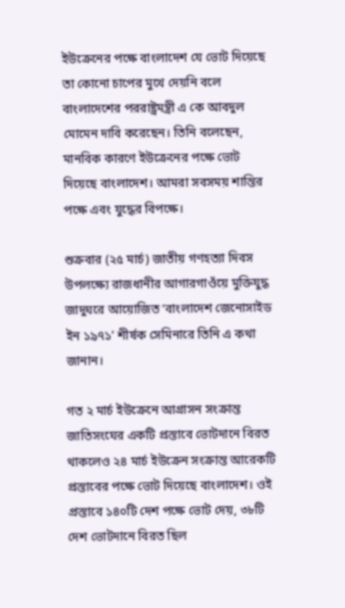ইউক্রেনের পক্ষে বাংলাদেশ যে ভোট দিয়েছে তা কোনো চাপের মুখে দেয়নি বলে বাংলাদেশের পররাষ্ট্রমন্ত্রী এ কে আবদুল মোমেন দাবি করেছেন। তিনি বলেছেন, মানবিক কারণে ইউক্রেনের পক্ষে ভোট দিয়েছে বাংলাদেশ। আমরা সবসময় শান্তির পক্ষে এবং যুদ্ধের বিপক্ষে।

শুক্রবার (২৫ মার্চ) জাতীয় গণহত্যা দিবস উপলক্ষ্যে রাজধানীর আগারগাওঁয়ে মুক্তিযুদ্ধ জাদুঘরে আয়োজিত ‘বাংলাদেশ জেনোসাইড ইন ১৯৭১’ শীর্ষক সেমিনারে তিনি এ কথা জানান।

গত ২ মার্চ ইউক্রেনে আগ্রাসন সংক্রান্ত জাতিসংঘের একটি প্রস্তাবে ভোটদানে বিরত থাকলেও ২৪ মার্চ ইউক্রেন সংক্রান্ত আরেকটি প্রস্তাবের পক্ষে ভোট দিয়েছে বাংলাদেশ। ওই প্রস্তাবে ১৪০টি দেশ পক্ষে ভোট দেয়, ৩৮টি দেশ ভোটদানে বিরত ছিল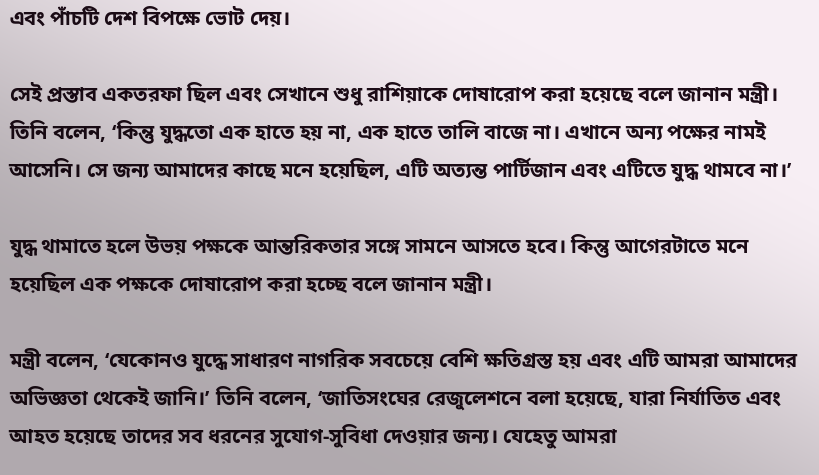এবং পাঁচটি দেশ বিপক্ষে ভোট দেয়।

সেই প্রস্তাব একতরফা ছিল এবং সেখানে শুধু রাশিয়াকে দোষারোপ করা হয়েছে বলে জানান মন্ত্রী। তিনি বলেন, ‘কিন্তু যুদ্ধতো এক হাতে হয় না, এক হাতে তালি বাজে না। এখানে অন্য পক্ষের নামই আসেনি। সে জন্য আমাদের কাছে মনে হয়েছিল, এটি অত্যন্ত পার্টিজান এবং এটিতে যুদ্ধ থামবে না।’

যুদ্ধ থামাতে হলে উভয় পক্ষকে আন্তরিকতার সঙ্গে সামনে আসতে হবে। কিন্তু আগেরটাতে মনে হয়েছিল এক পক্ষকে দোষারোপ করা হচ্ছে বলে জানান মন্ত্রী।

মন্ত্রী বলেন, ‘যেকোনও যুদ্ধে সাধারণ নাগরিক সবচেয়ে বেশি ক্ষতিগ্রস্ত হয় এবং এটি আমরা আমাদের অভিজ্ঞতা থেকেই জানি।’ তিনি বলেন, ‘জাতিসংঘের রেজুলেশনে বলা হয়েছে, যারা নির্যাতিত এবং আহত হয়েছে তাদের সব ধরনের সুযোগ-সুবিধা দেওয়ার জন্য। যেহেতু আমরা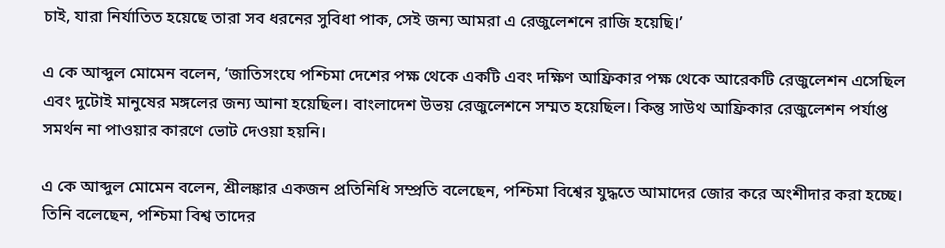চাই, যারা নির্যাতিত হয়েছে তারা সব ধরনের সুবিধা পাক, সেই জন্য আমরা এ রেজুলেশনে রাজি হয়েছি।’

এ কে আব্দুল মোমেন বলেন, ‘জাতিসংঘে পশ্চিমা দেশের পক্ষ থেকে একটি এবং দক্ষিণ আফ্রিকার পক্ষ থেকে আরেকটি রেজুলেশন এসেছিল এবং দুটোই মানুষের মঙ্গলের জন্য আনা হয়েছিল। বাংলাদেশ উভয় রেজুলেশনে সম্মত হয়েছিল। কিন্তু সাউথ আফ্রিকার রেজুলেশন পর্যাপ্ত সমর্থন না পাওয়ার কারণে ভোট দেওয়া হয়নি।

এ কে আব্দুল মোমেন বলেন, শ্রীলঙ্কার একজন প্রতিনিধি সম্প্রতি বলেছেন, পশ্চিমা বিশ্বের যুদ্ধতে আমাদের জোর করে অংশীদার করা হচ্ছে। তিনি বলেছেন, পশ্চিমা বিশ্ব তাদের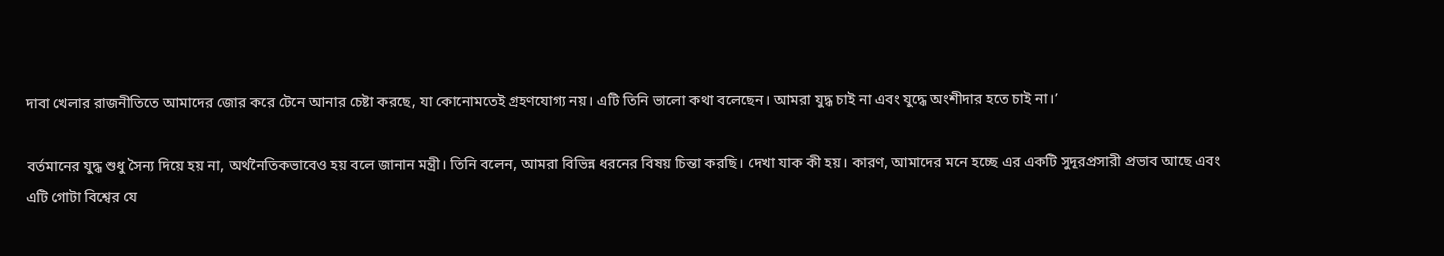দাবা খেলার রাজনীতিতে আমাদের জোর করে টেনে আনার চেষ্টা করছে, যা কোনোমতেই গ্রহণযোগ্য নয়। এটি তিনি ভালো কথা বলেছেন। আমরা যুদ্ধ চাই না এবং যুদ্ধে অংশীদার হতে চাই না।’

বর্তমানের যুদ্ধ শুধু সৈন্য দিয়ে হয় না, অর্থনৈতিকভাবেও হয় বলে জানান মন্ত্রী। তিনি বলেন, আমরা বিভিন্ন ধরনের বিষয় চিন্তা করছি। দেখা যাক কী হয়। কারণ, আমাদের মনে হচ্ছে এর একটি সুদূরপ্রসারী প্রভাব আছে এবং এটি গোটা বিশ্বের যে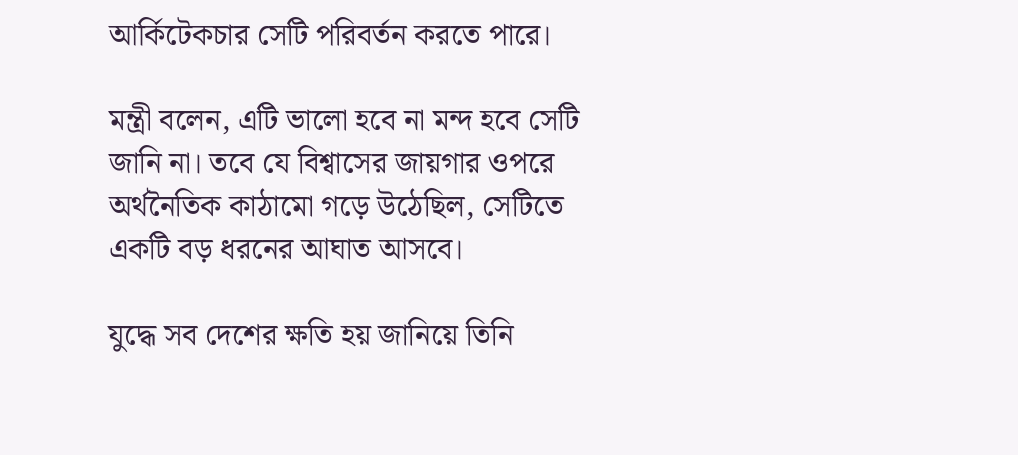আর্কিটেকচার সেটি পরিবর্তন করতে পারে।

মন্ত্রী বলেন, এটি ভালো হবে না মন্দ হবে সেটি জানি না। তবে যে বিশ্বাসের জায়গার ওপরে অর্থনৈতিক কাঠামো গড়ে উঠেছিল, সেটিতে একটি বড় ধরনের আঘাত আসবে।

যুদ্ধে সব দেশের ক্ষতি হয় জানিয়ে তিনি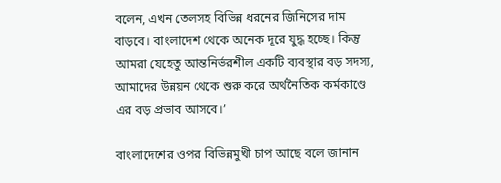বলেন, এখন তেলসহ বিভিন্ন ধরনের জিনিসের দাম বাড়বে। বাংলাদেশ থেকে অনেক দূরে যুদ্ধ হচ্ছে। কিন্তু আমরা যেহেতু আন্তনির্ভরশীল একটি ব্যবস্থার বড় সদস্য, আমাদের উন্নয়ন থেকে শুরু করে অর্থনৈতিক কর্মকাণ্ডে এর বড় প্রভাব আসবে।’

বাংলাদেশের ওপর বিভিন্নমুখী চাপ আছে বলে জানান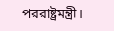পররাষ্ট্রমন্ত্রী।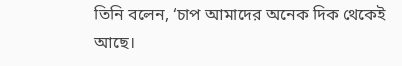তিনি বলেন, ‘চাপ আমাদের অনেক দিক থেকেই আছে।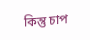কিন্তু চাপ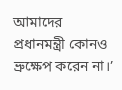আমাদের প্রধানমন্ত্রী কোনও ভ্রুক্ষেপ করেন না।’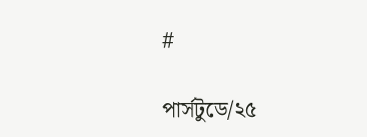#

পার্সটুডে/২৫